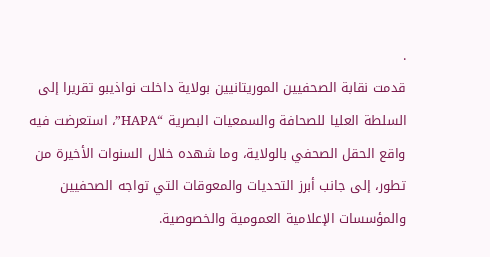.
قدمت نقابة الصحفيين الموريتانيين بولاية داخلت نواذيبو تقريرا إلى السلطة العليا للصحافة والسمعيات البصرية “HAPA”، استعرضت فيه واقع الحقل الصحفي بالولاية، وما شهده خلال السنوات الأخيرة من تطور، إلى جانب أبرز التحديات والمعوقات التي تواجه الصحفيين والمؤسسات الإعلامية العمومية والخصوصية.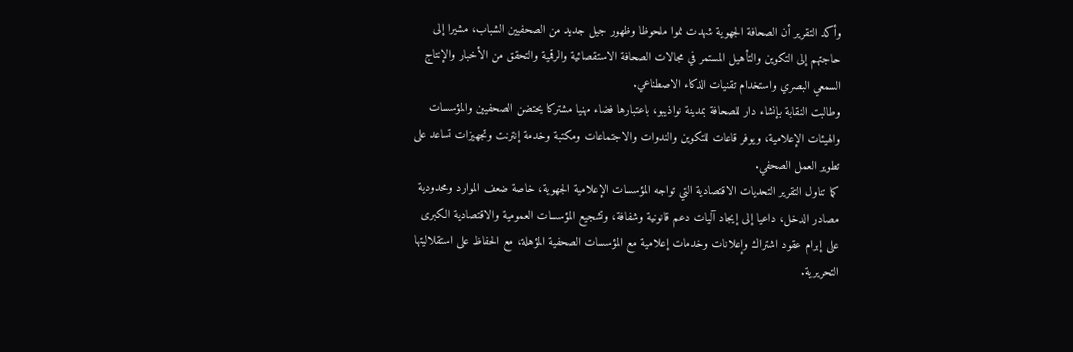وأكد التقرير أن الصحافة الجهوية شهدت نموا ملحوظا وظهور جيل جديد من الصحفيين الشباب، مشيرا إلى حاجتهم إلى التكوين والتأهيل المستمر في مجالات الصحافة الاستقصائية والرقمية والتحقق من الأخبار والإنتاج السمعي البصري واستخدام تقنيات الذكاء الاصطناعي.
وطالبت النقابة بإنشاء دار للصحافة بمدينة نواذيبو، باعتبارها فضاء مهنيا مشتركا يحتضن الصحفيين والمؤسسات والهيئات الإعلامية، ويوفر قاعات للتكوين والندوات والاجتماعات ومكتبة وخدمة إنترنت وتجهيزات تساعد على تطوير العمل الصحفي.
كما تناول التقرير التحديات الاقتصادية التي تواجه المؤسسات الإعلامية الجهوية، خاصة ضعف الموارد ومحدودية مصادر الدخل، داعيا إلى إيجاد آليات دعم قانونية وشفافة، وتشجيع المؤسسات العمومية والاقتصادية الكبرى على إبرام عقود اشتراك وإعلانات وخدمات إعلامية مع المؤسسات الصحفية المؤهلة، مع الحفاظ على استقلاليتها التحريرية.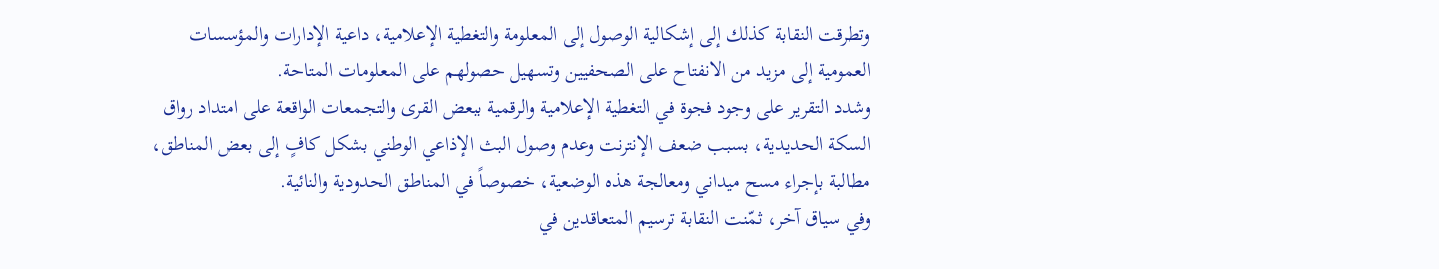وتطرقت النقابة كذلك إلى إشكالية الوصول إلى المعلومة والتغطية الإعلامية، داعية الإدارات والمؤسسات العمومية إلى مزيد من الانفتاح على الصحفيين وتسهيل حصولهم على المعلومات المتاحة.
وشدد التقرير على وجود فجوة في التغطية الإعلامية والرقمية ببعض القرى والتجمعات الواقعة على امتداد رواق السكة الحديدية، بسبب ضعف الإنترنت وعدم وصول البث الإذاعي الوطني بشكل كافٍ إلى بعض المناطق، مطالبة بإجراء مسح ميداني ومعالجة هذه الوضعية، خصوصاً في المناطق الحدودية والنائية.
وفي سياق آخر، ثمّنت النقابة ترسيم المتعاقدين في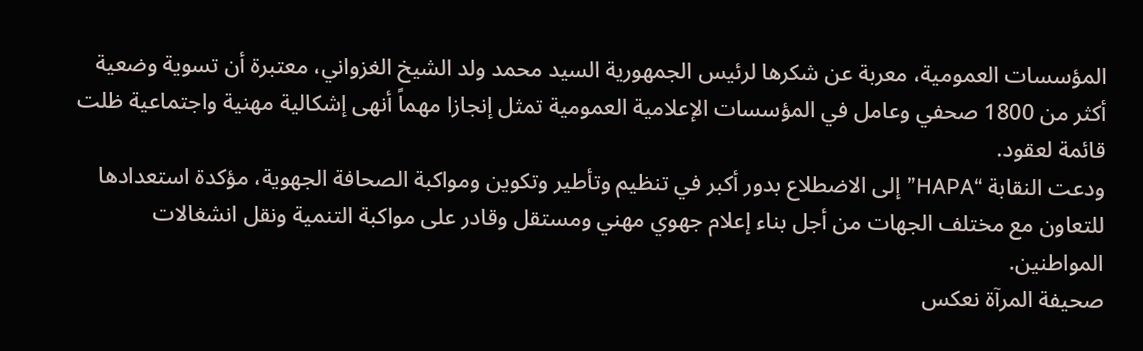المؤسسات العمومية، معربة عن شكرها لرئيس الجمهورية السيد محمد ولد الشيخ الغزواني، معتبرة أن تسوية وضعية أكثر من 1800 صحفي وعامل في المؤسسات الإعلامية العمومية تمثل إنجازا مهماً أنهى إشكالية مهنية واجتماعية ظلت قائمة لعقود.
ودعت النقابة “HAPA” إلى الاضطلاع بدور أكبر في تنظيم وتأطير وتكوين ومواكبة الصحافة الجهوية، مؤكدة استعدادها للتعاون مع مختلف الجهات من أجل بناء إعلام جهوي مهني ومستقل وقادر على مواكبة التنمية ونقل انشغالات المواطنين.
صحيفة المرآة نعكس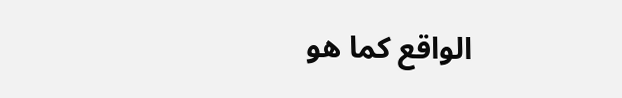الواقع كما هو